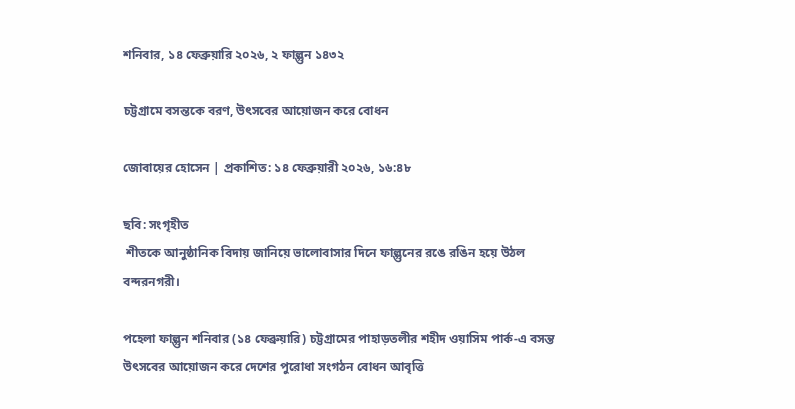শনিবার, ১৪ ফেব্রুয়ারি ২০২৬, ২ ফাল্গুন ১৪৩২

চট্টগ্রামে বসন্তকে বরণ, উৎসবের আয়োজন করে বোধন

জোবায়ের হোসেন | প্রকাশিত: ১৪ ফেব্রুয়ারী ২০২৬, ১৬:৪৮

ছবি: সংগৃহীত
 শীতকে আনুষ্ঠানিক বিদায় জানিয়ে ভালোবাসার দিনে ফাল্গুনের রঙে রঙিন হয়ে উঠল বন্দরনগরী।

পহেলা ফাল্গুন শনিবার (১৪ ফেব্রুয়ারি) চট্টগ্রামের পাহাড়তলীর শহীদ ওয়াসিম পার্ক-এ বসন্ত উৎসবের আয়োজন করে দেশের পুরোধা সংগঠন বোধন আবৃত্তি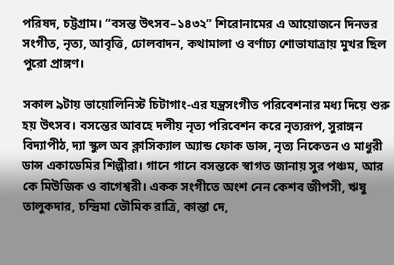পরিষদ, চট্টগ্রাম। “বসন্ত উৎসব–১৪৩২” শিরোনামের এ আয়োজনে দিনভর সংগীত, নৃত্য, আবৃত্তি, ঢোলবাদন, কথামালা ও বর্ণাঢ্য শোভাযাত্রায় মুখর ছিল পুরো প্রাঙ্গণ।

সকাল ৯টায় ভায়োলিনিস্ট চিটাগাং-এর যন্ত্রসংগীত পরিবেশনার মধ্য দিয়ে শুরু হয় উৎসব। বসন্তের আবহে দলীয় নৃত্য পরিবেশন করে নৃত্যরূপ, সুরাঙ্গন বিদ্যাপীঠ, দ্যা স্কুল অব ক্লাসিক্যাল অ্যান্ড ফোক ডান্স, নৃত্য নিকেতন ও মাধুরী ডান্স একাডেমির শিল্পীরা। গানে গানে বসন্তকে স্বাগত জানায় সুর পঞ্চম, আর কে মিউজিক ও বাগেশ্বরী। একক সংগীতে অংশ নেন কেশব জীপসী, ঋষু তালুকদার, চন্দ্রিমা ভৌমিক রাত্রি, কান্তা দে,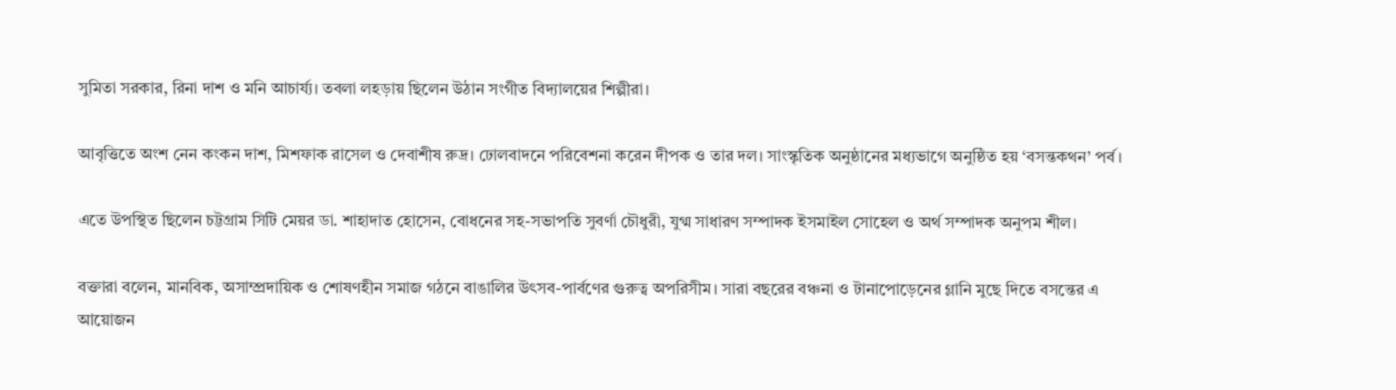সুমিতা সরকার, রিনা দাশ ও মনি আচার্য্য। তবলা লহড়ায় ছিলেন উঠান সংগীত বিদ্যালয়ের শিল্পীরা।

আবৃত্তিতে অংশ নেন কংকন দাশ, মিশফাক রাসেল ও দেবাশীষ রুদ্র। ঢোলবাদনে পরিবেশনা করেন দীপক ও তার দল। সাংস্কৃতিক অনুষ্ঠানের মধ্যভাগে অনুষ্ঠিত হয় ‘বসন্তকথন’ পর্ব।

এতে উপস্থিত ছিলেন চট্টগ্রাম সিটি মেয়র ডা. শাহাদাত হোসেন, বোধনের সহ-সভাপতি সুবর্ণা চৌধুরী, যুগ্ম সাধারণ সম্পাদক ইসমাইল সোহেল ও অর্থ সম্পাদক অনুপম শীল।

বক্তারা বলেন, মানবিক, অসাম্প্রদায়িক ও শোষণহীন সমাজ গঠনে বাঙালির উৎসব-পার্বণের গুরুত্ব অপরিসীম। সারা বছরের বঞ্চনা ও টানাপোড়েনের গ্লানি মুছে দিতে বসন্তের এ আয়োজন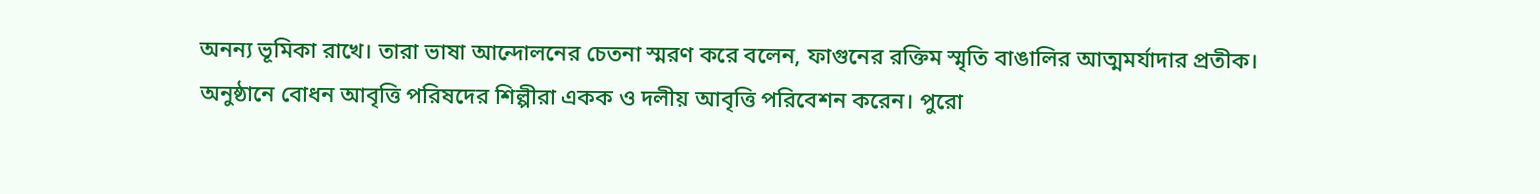অনন্য ভূমিকা রাখে। তারা ভাষা আন্দোলনের চেতনা স্মরণ করে বলেন, ফাগুনের রক্তিম স্মৃতি বাঙালির আত্মমর্যাদার প্রতীক।
অনুষ্ঠানে বোধন আবৃত্তি পরিষদের শিল্পীরা একক ও দলীয় আবৃত্তি পরিবেশন করেন। পুরো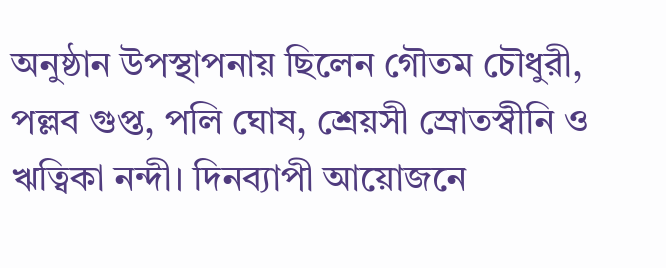অনুষ্ঠান উপস্থাপনায় ছিলেন গৌতম চৌধুরী, পল্লব গুপ্ত, পলি ঘোষ, শ্রেয়সী স্রোতস্বীনি ও ঋত্বিকা নন্দী। দিনব্যাপী আয়োজনে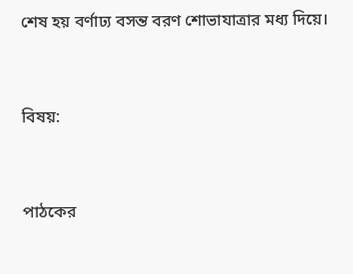শেষ হয় বর্ণাঢ্য বসন্ত বরণ শোভাযাত্রার মধ্য দিয়ে।


বিষয়:


পাঠকের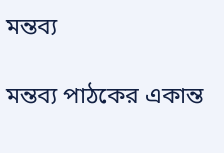মন্তব্য

মন্তব্য পাঠকের একান্ত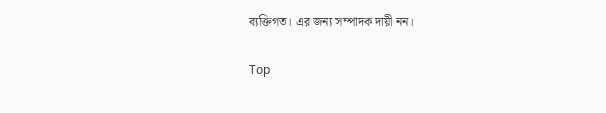ব্যক্তিগত। এর জন্য সম্পাদক দায়ী নন।

Top